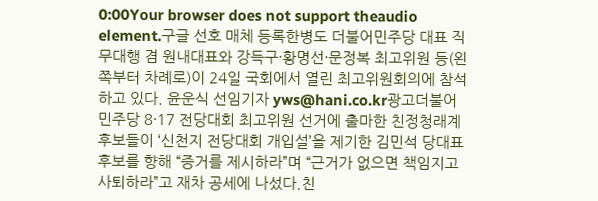0:00Your browser does not support theaudio element.구글 선호 매체 등록한병도 더불어민주당 대표 직무대행 겸 원내대표와 강득구·황명선·문정복 최고위원 등(왼쪽부터 차례로)이 24일 국회에서 열린 최고위원회의에 참석하고 있다. 윤운식 선임기자 yws@hani.co.kr광고더불어민주당 8·17 전당대회 최고위원 선거에 출마한 친정청래계 후보들이 ‘신천지 전당대회 개입설’을 제기한 김민석 당대표 후보를 향해 “증거를 제시하라”며 “근거가 없으면 책임지고 사퇴하라”고 재차 공세에 나섰다.친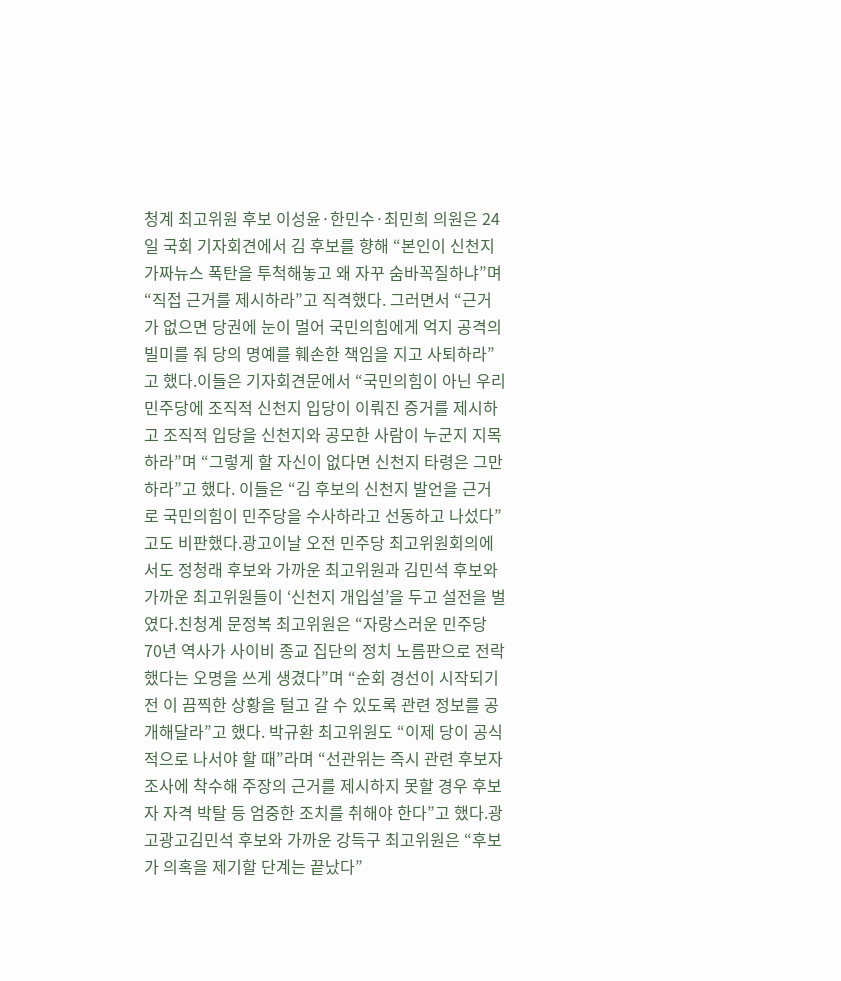청계 최고위원 후보 이성윤·한민수·최민희 의원은 24일 국회 기자회견에서 김 후보를 향해 “본인이 신천지 가짜뉴스 폭탄을 투척해놓고 왜 자꾸 숨바꼭질하냐”며 “직접 근거를 제시하라”고 직격했다. 그러면서 “근거가 없으면 당권에 눈이 멀어 국민의힘에게 억지 공격의 빌미를 줘 당의 명예를 훼손한 책임을 지고 사퇴하라”고 했다.이들은 기자회견문에서 “국민의힘이 아닌 우리 민주당에 조직적 신천지 입당이 이뤄진 증거를 제시하고 조직적 입당을 신천지와 공모한 사람이 누군지 지목하라”며 “그렇게 할 자신이 없다면 신천지 타령은 그만하라”고 했다. 이들은 “김 후보의 신천지 발언을 근거로 국민의힘이 민주당을 수사하라고 선동하고 나섰다”고도 비판했다.광고이날 오전 민주당 최고위원회의에서도 정청래 후보와 가까운 최고위원과 김민석 후보와 가까운 최고위원들이 ‘신천지 개입설’을 두고 설전을 벌였다.친청계 문정복 최고위원은 “자랑스러운 민주당 70년 역사가 사이비 종교 집단의 정치 노름판으로 전락했다는 오명을 쓰게 생겼다”며 “순회 경선이 시작되기 전 이 끔찍한 상황을 털고 갈 수 있도록 관련 정보를 공개해달라”고 했다. 박규환 최고위원도 “이제 당이 공식적으로 나서야 할 때”라며 “선관위는 즉시 관련 후보자 조사에 착수해 주장의 근거를 제시하지 못할 경우 후보자 자격 박탈 등 엄중한 조치를 취해야 한다”고 했다.광고광고김민석 후보와 가까운 강득구 최고위원은 “후보가 의혹을 제기할 단계는 끝났다”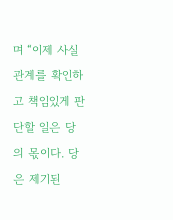며 “이제 사실관계를 확인하고 책임있게 판단할 일은 당의 몫이다. 당은 제기된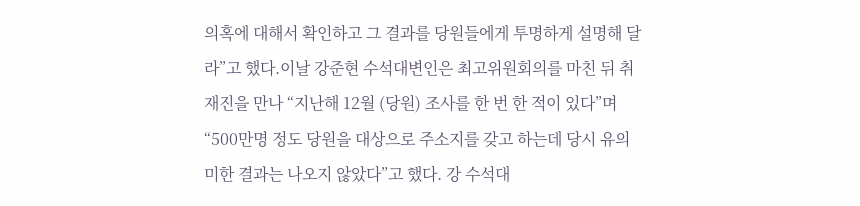의혹에 대해서 확인하고 그 결과를 당원들에게 투명하게 설명해 달라”고 했다.이날 강준현 수석대변인은 최고위원회의를 마친 뒤 취재진을 만나 “지난해 12월 (당원) 조사를 한 번 한 적이 있다”며 “500만명 정도 당원을 대상으로 주소지를 갖고 하는데 당시 유의미한 결과는 나오지 않았다”고 했다. 강 수석대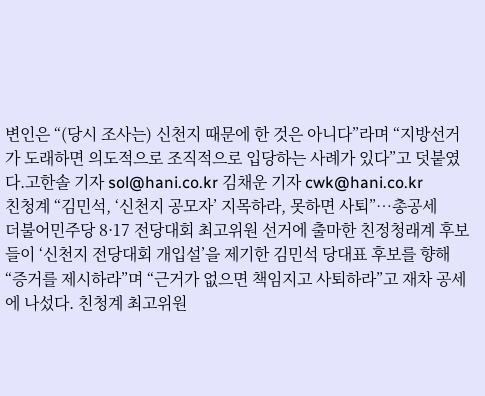변인은 “(당시 조사는) 신천지 때문에 한 것은 아니다”라며 “지방선거가 도래하면 의도적으로 조직적으로 입당하는 사례가 있다”고 덧붙였다.고한솔 기자 sol@hani.co.kr 김채운 기자 cwk@hani.co.kr
친청계 “김민석, ‘신천지 공모자’ 지목하라, 못하면 사퇴”…총공세
더불어민주당 8·17 전당대회 최고위원 선거에 출마한 친정청래계 후보들이 ‘신천지 전당대회 개입설’을 제기한 김민석 당대표 후보를 향해 “증거를 제시하라”며 “근거가 없으면 책임지고 사퇴하라”고 재차 공세에 나섰다. 친청계 최고위원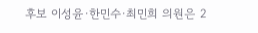후보 이성윤·한민수·최민희 의원은 2